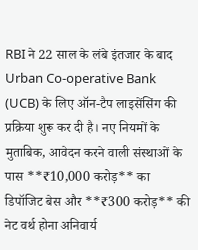RBI ने 22 साल के लंबे इंतजार के बाद Urban Co-operative Bank (UCB) के लिए ऑन-टैप लाइसेंसिंग की प्रक्रिया शुरू कर दी है। नए नियमों के मुताबिक, आवेदन करने वाली संस्थाओं के पास **₹10,000 करोड़** का डिपॉजिट बेस और **₹300 करोड़** की नेट वर्थ होना अनिवार्य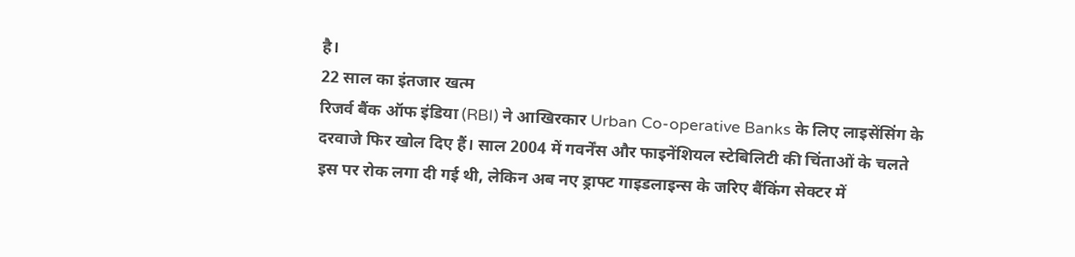है।
22 साल का इंतजार खत्म
रिजर्व बैंक ऑफ इंडिया (RBI) ने आखिरकार Urban Co-operative Banks के लिए लाइसेंसिंग के दरवाजे फिर खोल दिए हैं। साल 2004 में गवर्नेंस और फाइनेंशियल स्टेबिलिटी की चिंताओं के चलते इस पर रोक लगा दी गई थी, लेकिन अब नए ड्राफ्ट गाइडलाइन्स के जरिए बैंकिंग सेक्टर में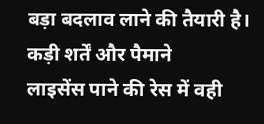बड़ा बदलाव लाने की तैयारी है।
कड़ी शर्तें और पैमाने
लाइसेंस पाने की रेस में वही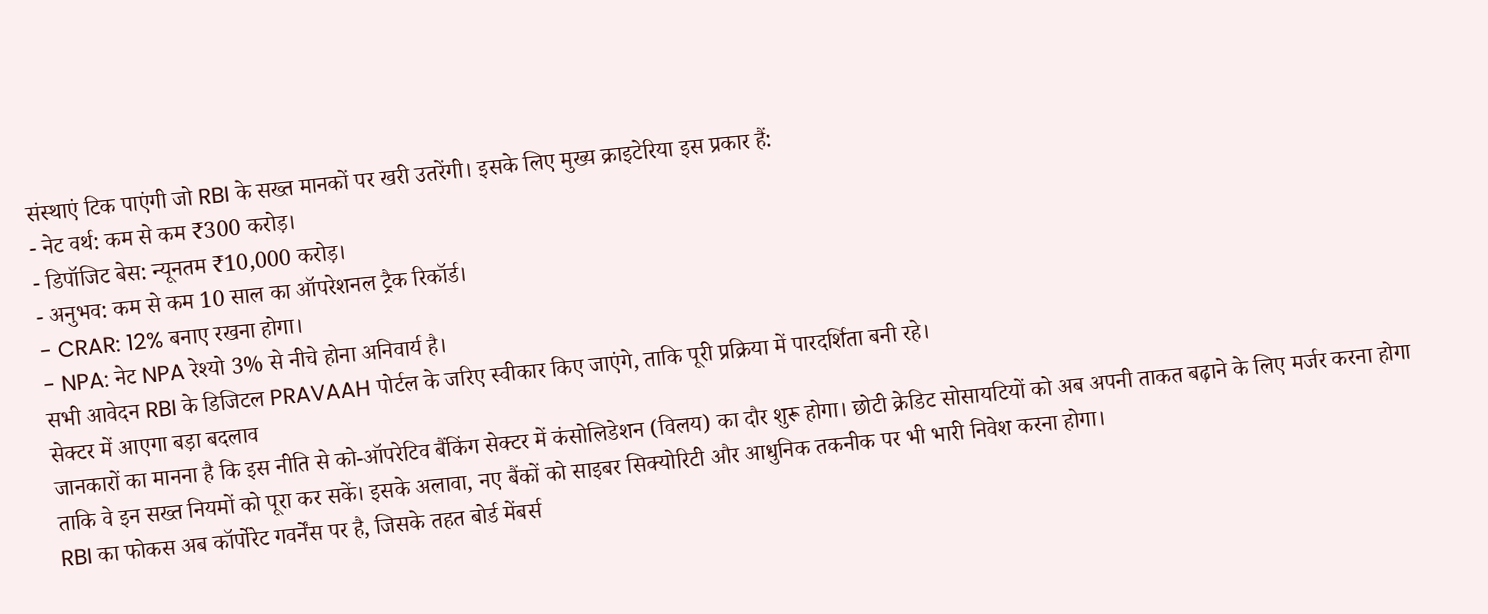संस्थाएं टिक पाएंगी जो RBI के सख्त मानकों पर खरी उतरेंगी। इसके लिए मुख्य क्राइटेरिया इस प्रकार हैं:
- नेट वर्थ: कम से कम ₹300 करोड़।
- डिपॉजिट बेस: न्यूनतम ₹10,000 करोड़।
- अनुभव: कम से कम 10 साल का ऑपरेशनल ट्रैक रिकॉर्ड।
- CRAR: 12% बनाए रखना होगा।
- NPA: नेट NPA रेश्यो 3% से नीचे होना अनिवार्य है।
सभी आवेदन RBI के डिजिटल PRAVAAH पोर्टल के जरिए स्वीकार किए जाएंगे, ताकि पूरी प्रक्रिया में पारदर्शिता बनी रहे।
सेक्टर में आएगा बड़ा बदलाव
जानकारों का मानना है कि इस नीति से को-ऑपरेटिव बैंकिंग सेक्टर में कंसोलिडेशन (विलय) का दौर शुरू होगा। छोटी क्रेडिट सोसायटियों को अब अपनी ताकत बढ़ाने के लिए मर्जर करना होगा ताकि वे इन सख्त नियमों को पूरा कर सकें। इसके अलावा, नए बैंकों को साइबर सिक्योरिटी और आधुनिक तकनीक पर भी भारी निवेश करना होगा।
RBI का फोकस अब कॉर्पोरेट गवर्नेंस पर है, जिसके तहत बोर्ड मेंबर्स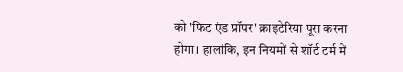को 'फिट एंड प्रॉपर' क्राइटेरिया पूरा करना होगा। हालांकि, इन नियमों से शॉर्ट टर्म में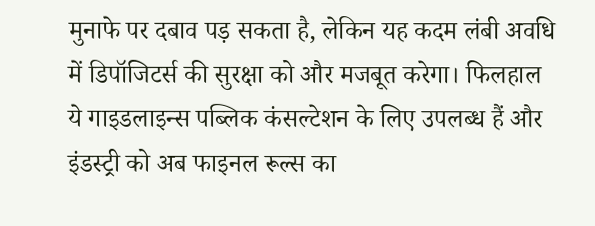मुनाफे पर दबाव पड़ सकता है, लेकिन यह कदम लंबी अवधि में डिपॉजिटर्स की सुरक्षा को और मजबूत करेगा। फिलहाल ये गाइडलाइन्स पब्लिक कंसल्टेशन के लिए उपलब्ध हैं और इंडस्ट्री को अब फाइनल रूल्स का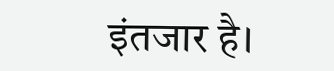इंतजार है।